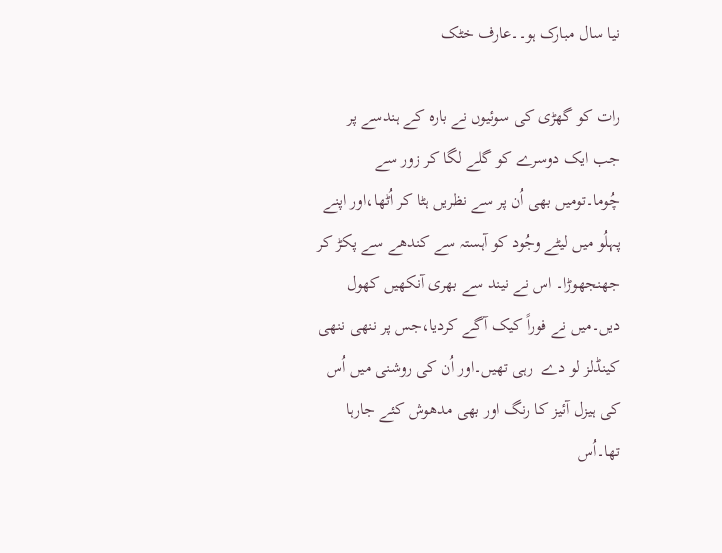نیا سال مبارک ہو۔۔عارف خٹک

رات کو گھڑی کی سوئیوں نے بارہ کے ہندسے پر جب ایک دوسرے کو گلے لگا کر زور سے چُوما۔تومیں بھی اُن پر سے نظریں ہٹا کر اُٹھا،اور اپنے پہلُو میں لیٹے وجُود کو آہستہ سے کندھے سے پکڑ کر جھنجھوڑا۔ اس نے نیند سے بھری آنکھیں کھول دیں۔میں نے فوراً کیک آگے کردیا،جس پر ننھی ننھی  کینڈلز لو دے  رہی تھیں۔اور اُن کی روشنی میں اُس کی ہیزل آئیز کا رنگ اور بھی مدھوش کئے جارہا تھا۔اُس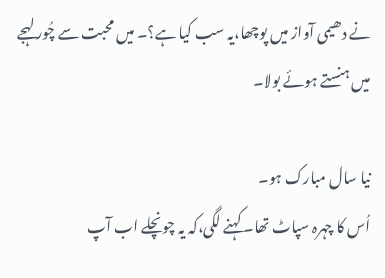نے دھیمی آواز میں پوچھا،یہ سب کیا ہے؟۔ میں محبت سے چُور لہجے میں ہنستے ہوئے بولا۔

نیا سال مبارک ہو۔
اُس کا چہرہ سپاٹ تھا۔ کہنے لگی،کہ یہ چونچلے اب آپ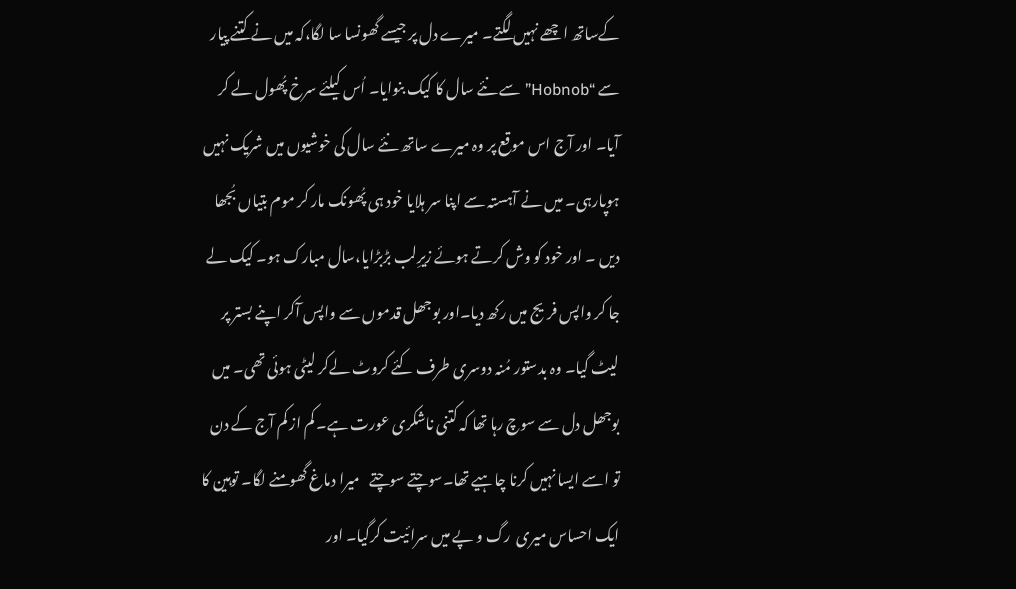کےساتھ اچھے نہیں لگتے۔ میرے دل پر جیسے گھونسا سا لگا،کہ میں نے کتنے پیار سے “Hobnob” سے نئے سال کا کیک بنوایا۔ اُس کیلئے سرخ پُھول لے کر آیا۔ اور آج اس موقع پر وہ میرے ساتھ نئے سال کی خوشیوں میں شریک نہیں ہوپارہی۔ میں نے آہستہ سے اپنا سر ہلایا خود ہی پُھونک مار کر موم بتیاں بُجھا دیں ۔ اور خود کو وش کرتے ہوئے زیرِلب بڑبڑایا،سال مبارک ہو۔ کیک لے جا کر واپس فریج میں رکھ دیا۔اور بوجھل قدموں سے واپس آکر اپنے بستر پر لیٹ گیا۔ وہ بدستور مُنہ دوسری طرف کئے کروٹ لےکر لیٹی ہوئی تھی۔ میں بوجھل دل سے سوچ رہا تھا کہ کتنی ناشکری عورت ہے۔ کم از کم آج کے دن تو اسے ایسا نہیں کرنا چاہیے تھا۔سوچتے سوچتے   میرا دماغ گھومنے لگا۔ توہین کا ایک احساس میری  رگ و پے میں سرائیت کرگیا۔ اور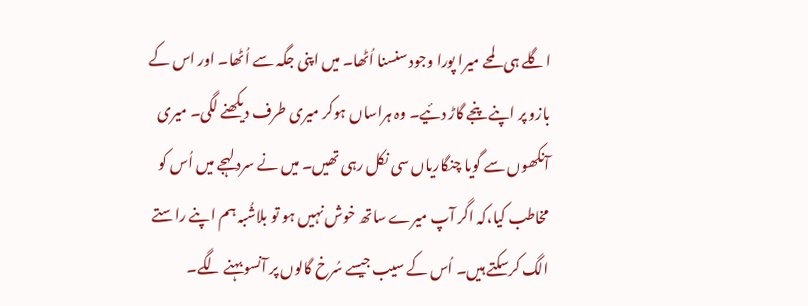اگلے ہی لمحے میرا پورا وجود سنسنا اُٹھا۔ میں اپنی جگہ سے اُٹھا۔ اور اس کے بازو پر اپنے پنجے گاڑ دئیے۔ وہ ہراساں ہوکر میری طرف دیکھنے لگی۔ میری آنکھوں سے گویا چنگاریاں سی نکل رہی تھیں۔ میں نے سرد لہجے میں اُس کو مخاطب کیا،کہ اگر آپ میرے ساتھ خوش نہیں ہو تو بلاشُبہ ہم اپنے راستے الگ کرسکتے ہیں۔ اُس کے سیب جیسے سُرخ گالوں پر آنسو بہنے لگے۔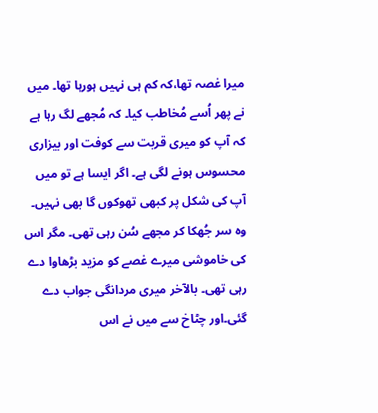میرا غصہ تھا،کہ کم ہی نہیں ہورہا تھا۔ میں نے پھر اُسے مُخاطب کیا۔ کہ مُجھے لگ رہا ہے کہ آپ کو میری قربت سے کوفت اور بیزاری محسوس ہونے لگی ہے۔ اگر ایسا ہے تو میں آپ کی شکل پر کبھی تھوکوں گا بھی نہیں۔ وہ سر جُھکا کر مجھے سُن رہی تھی۔ مگر اس کی خاموشی میرے غصے کو مزید بڑھاوا دے رہی تھی۔ بالآخر میری مردانگی جواب دے گئی۔اور چٹاخ سے میں نے اس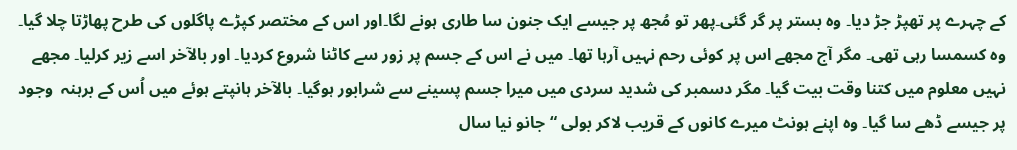کے چہرے پر تھپڑ جڑ دیا۔ وہ بستر پر گر گئی۔پھر تو مُجھ پر جیسے ایک جنون سا طاری ہونے لگا۔اور اس کے مختصر کپڑے پاگلوں کی طرح پھاڑتا چلا گیا۔ وہ کسمسا رہی تھی۔ مگر آج مجھے اس پر کوئی رحم نہیں آرہا تھا۔ میں نے اس کے جسم پر زور سے کاٹنا شروع کردیا۔ اور بالآخر اسے زیر کرلیا۔ مجھے نہیں معلوم میں کتنا وقت بیت گیا۔ مگر دسمبر کی شدید سردی میں میرا جسم پسینے سے شرابور ہوگیا۔ بالآخر ہانپتے ہوئے میں اُس کے برہنہ  وجود پر جیسے ڈھے سا گیا۔ وہ اپنے ہونٹ میرے کانوں کے قریب لاکر بولی “جانو نیا سال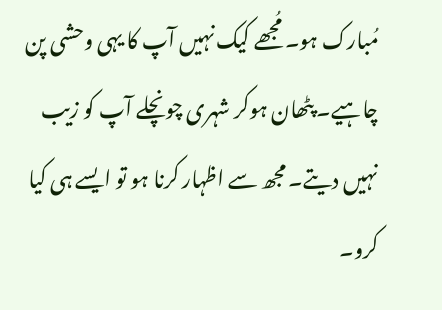مُبارک ہو۔ مُجھے کیک نہیں آپ کا یہی وحشی پن چاہیے۔ پٹھان ہوکر شہری چونچلے آپ کو زیب نہیں دیتے۔ مجھ سے اظہار کرنا ہو تو ایسے ہی کیا کرو۔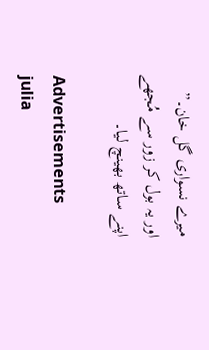میرے نسواری گل خان۔”
اور یہ بول کر زور سے مُجھے اپنے ساتھ بھینچ لیا۔

Advertisements
julia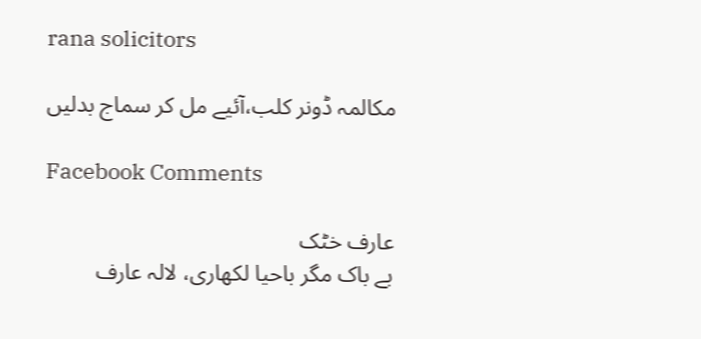rana solicitors

مکالمہ ڈونر کلب،آئیے مل کر سماج بدلیں

Facebook Comments

عارف خٹک
بے باک مگر باحیا لکھاری، لالہ عارف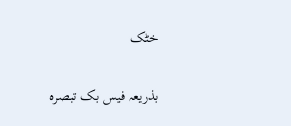خٹک

بذریعہ فیس بک تبصرہ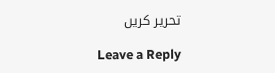تحریر کریں

Leave a Reply